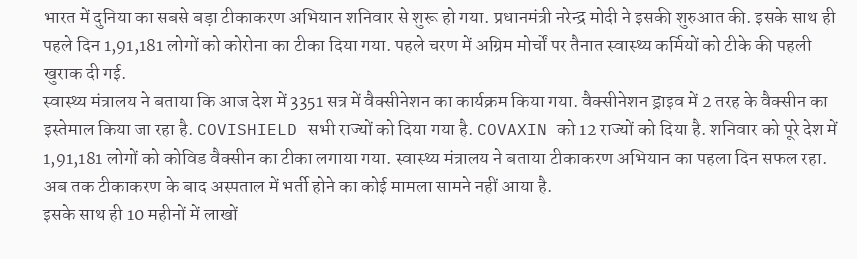भारत में दुनिया का सबसे बड़ा टीकाकरण अभियान शनिवार से शुरू हो गया. प्रधानमंत्री नरेन्द्र मोदी ने इसकी शुरुआत की. इसके साथ ही पहले दिन 1,91,181 लोगों को कोरोना का टीका दिया गया. पहले चरण में अग्रिम मोर्चों पर तैनात स्वास्थ्य कर्मियों को टीके की पहली खुराक दी गई.
स्वास्थ्य मंत्रालय ने बताया कि आज देश में 3351 सत्र में वैक्सीनेशन का कार्यक्रम किया गया. वैक्सीनेशन ड्राइव में 2 तरह के वैक्सीन का इस्तेमाल किया जा रहा है. COVISHIELD सभी राज्यों को दिया गया है. COVAXIN को 12 राज्यों को दिया है. शनिवार को पूरे देश में 1,91,181 लोगों को कोविड वैक्सीन का टीका लगाया गया. स्वास्थ्य मंत्रालय ने बताया टीकाकरण अभियान का पहला दिन सफल रहा. अब तक टीकाकरण के बाद अस्पताल में भर्ती होने का कोई मामला सामने नहीं आया है.
इसके साथ ही 10 महीनों में लाखों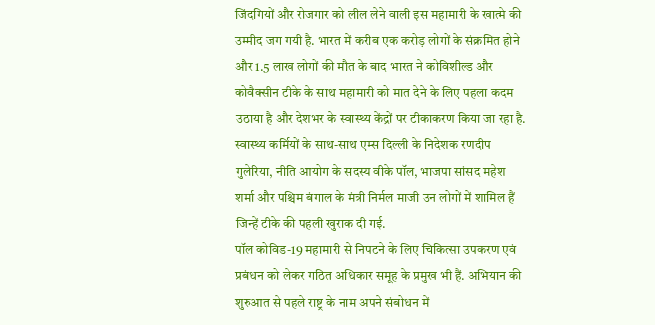जिंदगियों और रोजगार को लील लेने वाली इस महामारी के खात्मे की उम्मीद जग गयी है. भारत में करीब एक करोड़ लोगों के संक्रमित होने और 1.5 लाख लोगों की मौत के बाद भारत ने कोविशील्ड और कोवैक्सीन टीके के साथ महामारी को मात देने के लिए पहला कदम उठाया है और देशभर के स्वास्थ्य केंद्रों पर टीकाकरण किया जा रहा है.
स्वास्थ्य कर्मियों के साथ-साथ एम्स दिल्ली के निदेशक रणदीप गुलेरिया, नीति आयोग के सदस्य वीके पॉल, भाजपा सांसद महेश शर्मा और पश्चिम बंगाल के मंत्री निर्मल माजी उन लोगों में शामिल हैं जिन्हें टीके की पहली खुराक दी गई.
पॉल कोविड-19 महामारी से निपटने के लिए चिकित्सा उपकरण एवं प्रबंधन को लेकर गठित अधिकार समूह के प्रमुख भी हैं. अभियान की शुरुआत से पहले राष्ट्र के नाम अपने संबोधन में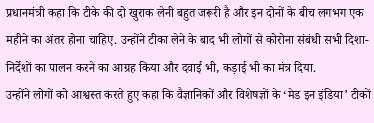प्रधानमंत्री कहा कि टीके की दो खुराक लेनी बहुत जरूरी है और इन दोनों के बीच लगभग एक महीने का अंतर होना चाहिए. उन्होंने टीका लेने के बाद भी लोगों से कोरोना संबंधी सभी दिशा-निर्देशों का पालन करने का आग्रह किया और दवाई भी, कड़ाई भी का मंत्र दिया.
उन्होंने लोगों को आश्वस्त करते हुए कहा कि वैज्ञानिकों और विशेषज्ञों के ‘मेड इन इंडिया’ टीकों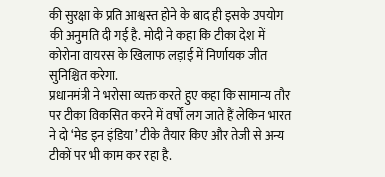की सुरक्षा के प्रति आश्वस्त होने के बाद ही इसके उपयोग की अनुमति दी गई है. मोदी ने कहा कि टीका देश में कोरोना वायरस के खिलाफ लड़ाई में निर्णायक जीत सुनिश्चित करेगा.
प्रधानमंत्री ने भरोसा व्यक्त करते हुए कहा कि सामान्य तौर पर टीका विकसित करने में वर्षों लग जाते हैं लेकिन भारत ने दो ‘मेड इन इंडिया’ टीके तैयार किए और तेजी से अन्य टीकों पर भी काम कर रहा है.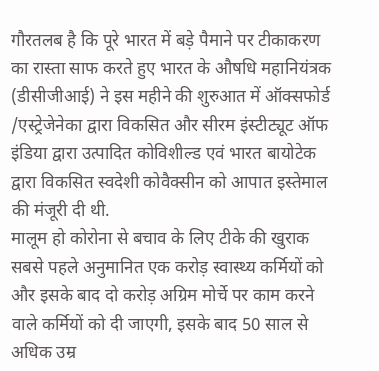गौरतलब है कि पूरे भारत में बड़े पैमाने पर टीकाकरण का रास्ता साफ करते हुए भारत के औषधि महानियंत्रक (डीसीजीआई) ने इस महीने की शुरुआत में ऑक्सफोर्ड /एस्ट्रेजेनेका द्वारा विकसित और सीरम इंस्टीट्यूट ऑफ इंडिया द्वारा उत्पादित कोविशील्ड एवं भारत बायोटेक द्वारा विकसित स्वदेशी कोवैक्सीन को आपात इस्तेमाल की मंजूरी दी थी.
मालूम हो कोरोना से बचाव के लिए टीके की खुराक सबसे पहले अनुमानित एक करोड़ स्वास्थ्य कर्मियों को और इसके बाद दो करोड़ अग्रिम मोर्चे पर काम करने वाले कर्मियों को दी जाएगी, इसके बाद 50 साल से अधिक उम्र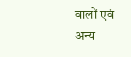वालों एवं अन्य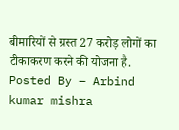बीमारियों से ग्रस्त 27 करोड़ लोगों का टीकाकरण करने की योजना है.
Posted By – Arbind kumar mishra